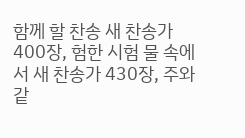함께 할 찬송 새 찬송가 400장, 험한 시험 물 속에서 새 찬송가 430장, 주와 같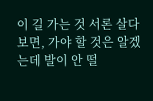이 길 가는 것 서론 살다 보면, 가야 할 것은 알겠는데 발이 안 떨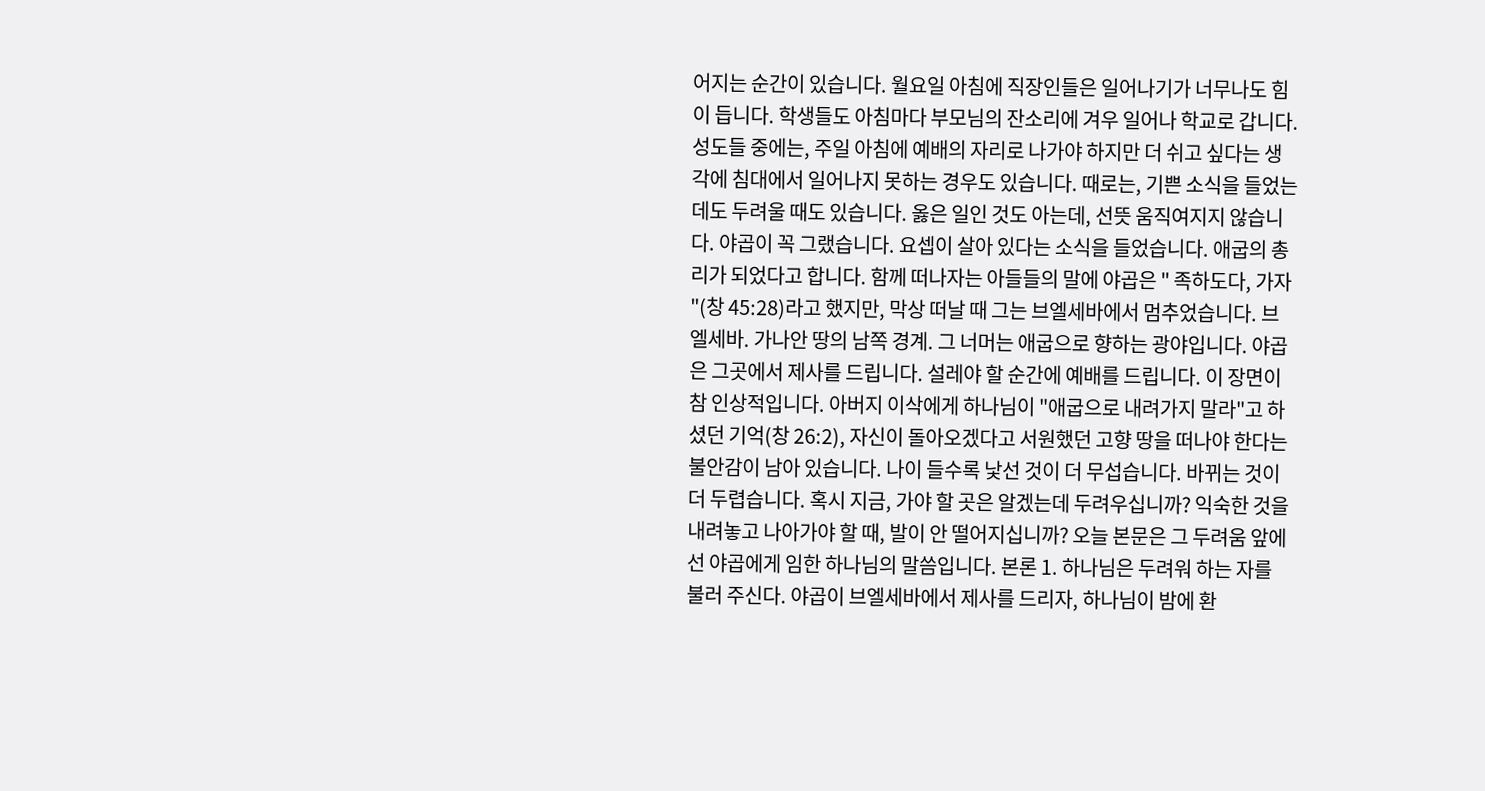어지는 순간이 있습니다. 월요일 아침에 직장인들은 일어나기가 너무나도 힘이 듭니다. 학생들도 아침마다 부모님의 잔소리에 겨우 일어나 학교로 갑니다. 성도들 중에는, 주일 아침에 예배의 자리로 나가야 하지만 더 쉬고 싶다는 생각에 침대에서 일어나지 못하는 경우도 있습니다. 때로는, 기쁜 소식을 들었는데도 두려울 때도 있습니다. 옳은 일인 것도 아는데, 선뜻 움직여지지 않습니다. 야곱이 꼭 그랬습니다. 요셉이 살아 있다는 소식을 들었습니다. 애굽의 총리가 되었다고 합니다. 함께 떠나자는 아들들의 말에 야곱은 " 족하도다, 가자 "(창 45:28)라고 했지만, 막상 떠날 때 그는 브엘세바에서 멈추었습니다. 브엘세바. 가나안 땅의 남쪽 경계. 그 너머는 애굽으로 향하는 광야입니다. 야곱은 그곳에서 제사를 드립니다. 설레야 할 순간에 예배를 드립니다. 이 장면이 참 인상적입니다. 아버지 이삭에게 하나님이 "애굽으로 내려가지 말라"고 하셨던 기억(창 26:2), 자신이 돌아오겠다고 서원했던 고향 땅을 떠나야 한다는 불안감이 남아 있습니다. 나이 들수록 낯선 것이 더 무섭습니다. 바뀌는 것이 더 두렵습니다. 혹시 지금, 가야 할 곳은 알겠는데 두려우십니까? 익숙한 것을 내려놓고 나아가야 할 때, 발이 안 떨어지십니까? 오늘 본문은 그 두려움 앞에 선 야곱에게 임한 하나님의 말씀입니다. 본론 1. 하나님은 두려워 하는 자를 불러 주신다. 야곱이 브엘세바에서 제사를 드리자, 하나님이 밤에 환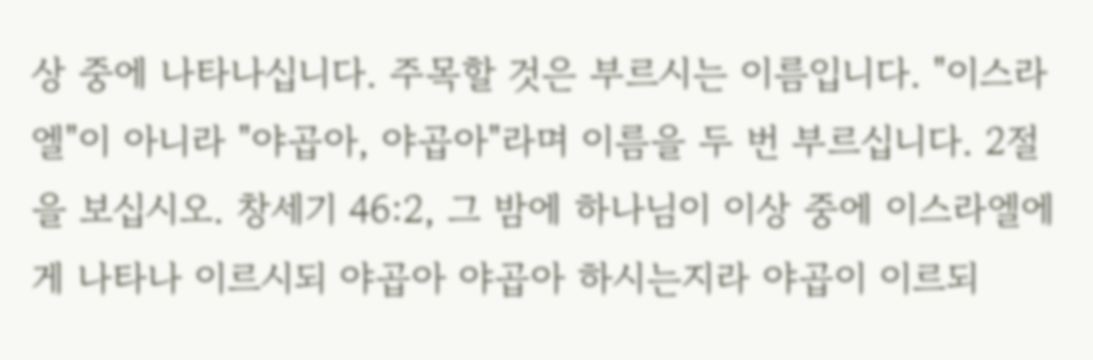상 중에 나타나십니다. 주목할 것은 부르시는 이름입니다. "이스라엘"이 아니라 "야곱아, 야곱아"라며 이름을 두 번 부르십니다. 2절을 보십시오. 창세기 46:2, 그 밤에 하나님이 이상 중에 이스라엘에게 나타나 이르시되 야곱아 야곱아 하시는지라 야곱이 이르되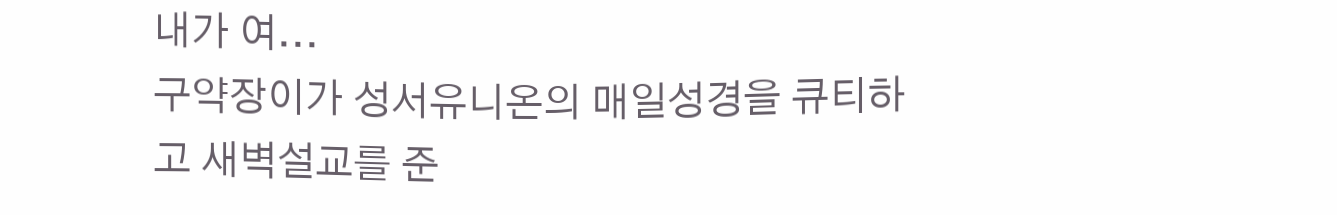내가 여...
구약장이가 성서유니온의 매일성경을 큐티하고 새벽설교를 준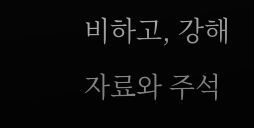비하고, 강해 자료와 주석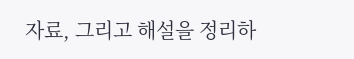자료, 그리고 해설을 정리하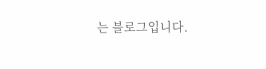는 블로그입니다.